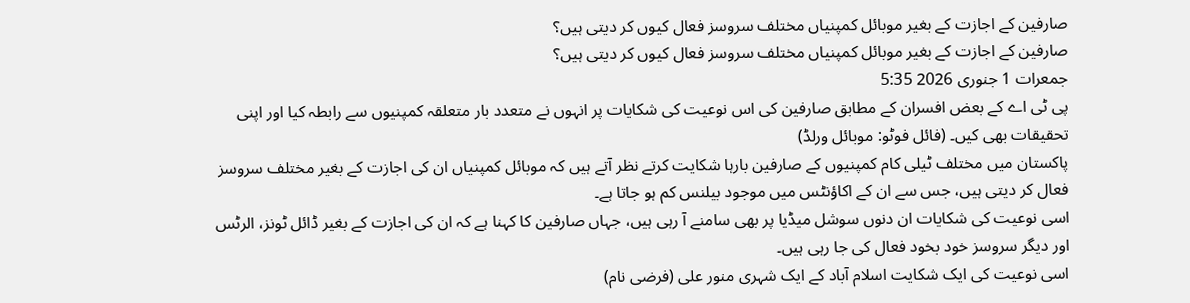صارفین کے اجازت کے بغیر موبائل کمپنیاں مختلف سروسز فعال کیوں کر دیتی ہیں؟
صارفین کے اجازت کے بغیر موبائل کمپنیاں مختلف سروسز فعال کیوں کر دیتی ہیں؟
جمعرات 1 جنوری 2026 5:35
پی ٹی اے کے بعض افسران کے مطابق صارفین کی اس نوعیت کی شکایات پر انہوں نے متعدد بار متعلقہ کمپنیوں سے رابطہ کیا اور اپنی تحقیقات بھی کیں۔ (فائل فوٹو: موبائل ورلڈ)
پاکستان میں مختلف ٹیلی کام کمپنیوں کے صارفین بارہا شکایت کرتے نظر آتے ہیں کہ موبائل کمپنیاں ان کی اجازت کے بغیر مختلف سروسز فعال کر دیتی ہیں، جس سے ان کے اکاؤنٹس میں موجود بیلنس کم ہو جاتا ہے۔
اسی نوعیت کی شکایات ان دنوں سوشل میڈیا پر بھی سامنے آ رہی ہیں، جہاں صارفین کا کہنا ہے کہ ان کی اجازت کے بغیر ڈائل ٹونز، الرٹس اور دیگر سروسز خود بخود فعال کی جا رہی ہیں۔
اسی نوعیت کی ایک شکایت اسلام آباد کے ایک شہری منور علی (فرضی نام)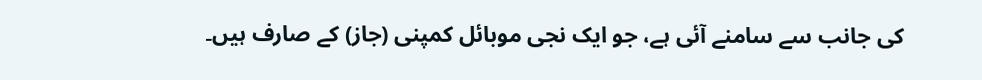کی جانب سے سامنے آئی ہے، جو ایک نجی موبائل کمپنی (جاز) کے صارف ہیں۔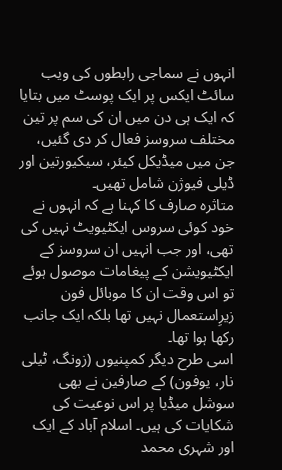انہوں نے سماجی رابطوں کی ویب سائٹ ایکس پر ایک پوسٹ میں بتایا کہ ایک ہی دن میں ان کی سم پر تین مختلف سروسز فعال کر دی گئیں، جن میں میڈیکل کیئر، سیکیورتین اور ڈیلی فیوژن شامل تھیں۔
متاثرہ صارف کا کہنا ہے کہ انہوں نے خود کوئی سروس ایکٹیویٹ نہیں کی تھی، اور جب انہیں ان سروسز کے ایکٹیویشن کے پیغامات موصول ہوئے تو اس وقت ان کا موبائل فون زیرِاستعمال نہیں تھا بلکہ ایک جانب رکھا ہوا تھا۔
اسی طرح دیگر کمپنیوں (زونگ، ٹیلی نار، یوفون) کے صارفین نے بھی سوشل میڈیا پر اس نوعیت کی شکایات کی ہیں۔ اسلام آباد کے ایک اور شہری محمد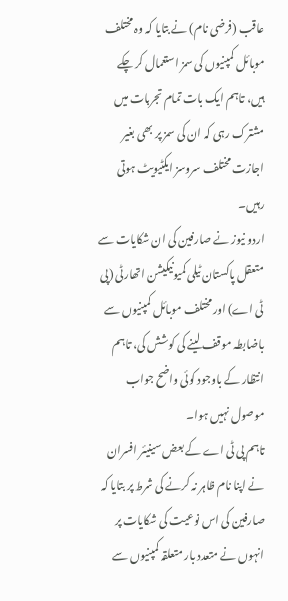عاقب (فرضی نام) نے بتایا کہ وہ مختلف موبائل کمپنیوں کی سمز استعمال کر چکے ہیں، تاہم ایک بات تمام تجربات میں مشترک رہی کہ ان کی سمز پر بھی بغیر اجازت مختلف سروسز ایکٹیویٹ ہوتی رہیں۔
اردو نیوز نے صارفین کی ان شکایات سے متعقل پاکستان ٹیلی کمیونیکیشن اتھارٹی (پی ٹی اے) اور مختلف موبائل کمپنیوں سے باضابطہ موقف لینے کی کوشش کی، تاہم انتظار کے باوجود کوئی واضح جواب موصول نہیں ہوا۔
تاہم پی ٹی اے کے بعض سینیئر افسران نے اپنا نام ظاہر نہ کرنے کی شرط پر بتایا کہ صارفین کی اس نوعیت کی شکایات پر انہوں نے متعدد بار متعلقہ کمپنیوں سے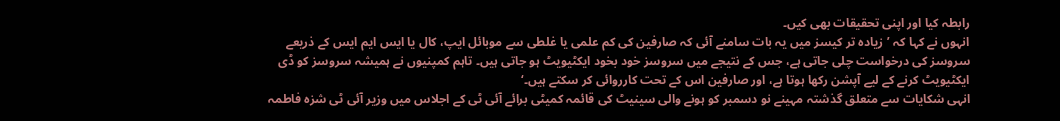رابطہ کیا اور اپنی تحقیقات بھی کیں۔
انہوں نے کہا کہ ’زیادہ تر کیسز میں یہ بات سامنے آئی کہ صارفین کی کم علمی یا غلطی سے موبائل ایپ، کال یا ایس ایم ایس کے ذریعے سروسز کی درخواست چلی جاتی ہے، جس کے نتیجے میں سروسز خود بخود ایکٹیویٹ ہو جاتی ہیں۔ تاہم کمپنیوں نے ہمیشہ سروسز کو ڈی ایکٹیویٹ کرنے کے لیے آپشن رکھا ہوتا ہے، اور صارفین اس کے تحت کارروائی کر سکتے ہیں۔‘
انہی شکایات سے متعلق گذشتہ مہینے نو دسمبر کو ہونے والی سینیٹ کی قائمہ کمیٹی برائے آئی ٹی کے اجلاس میں وزیر آئی ٹی شزہ فاطمہ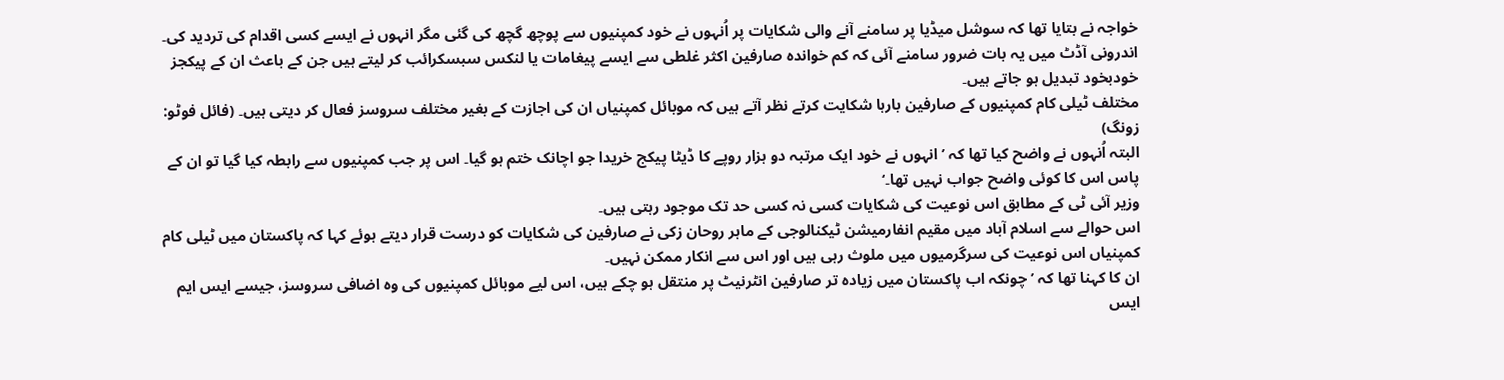خواجہ نے بتایا تھا کہ سوشل میڈیا پر سامنے آنے والی شکایات پر اُنہوں نے خود کمپنیوں سے پوچھ گچھ کی گئی مگر انہوں نے ایسے کسی اقدام کی تردید کی۔ اندرونی آڈٹ میں یہ بات ضرور سامنے آئی کہ کم خواندہ صارفین اکثر غلطی سے ایسے پیغامات یا لنکس سبسکرائب کر لیتے ہیں جن کے باعث ان کے پیکجز خودبخود تبدیل ہو جاتے ہیں۔
مختلف ٹیلی کام کمپنیوں کے صارفین بارہا شکایت کرتے نظر آتے ہیں کہ موبائل کمپنیاں ان کی اجازت کے بغیر مختلف سروسز فعال کر دیتی ہیں۔ (فائل فوٹو: زونگ)
البتہ اُنہوں نے واضح کیا تھا کہ ’انہوں نے خود ایک مرتبہ دو ہزار روپے کا ڈیٹا پیکج خریدا جو اچانک ختم ہو گیا۔ اس پر جب کمپنیوں سے رابطہ کیا گیا تو ان کے پاس اس کا کوئی واضح جواب نہیں تھا۔‘
وزیر آئی ٹی کے مطابق اس نوعیت کی شکایات کسی نہ کسی حد تک موجود رہتی ہیں۔
اس حوالے سے اسلام آباد میں مقیم انفارمیشن ٹیکنالوجی کے ماہر روحان زکی نے صارفین کی شکایات کو درست قرار دیتے ہوئے کہا کہ پاکستان میں ٹیلی کام کمپنیاں اس نوعیت کی سرگرمیوں میں ملوث رہی ہیں اور اس سے انکار ممکن نہیں۔
ان کا کہنا تھا کہ ’چونکہ اب پاکستان میں زیادہ تر صارفین انٹرنیٹ پر منتقل ہو چکے ہیں، اس لیے موبائل کمپنیوں کی وہ اضافی سروسز، جیسے ایس ایم ایس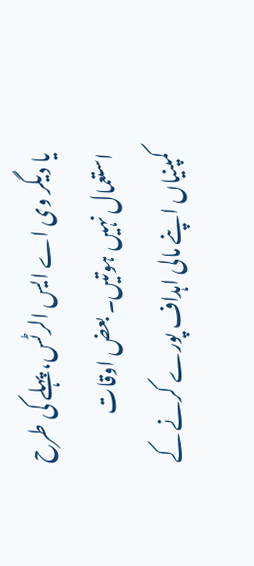یا دیگر وی اے ایس الرٹس، پہلے کی طرح استعمال نہیں ہوتیں۔ بعض اوقات کمپنیاں اپنے مالی اہداف پورے کرنے کے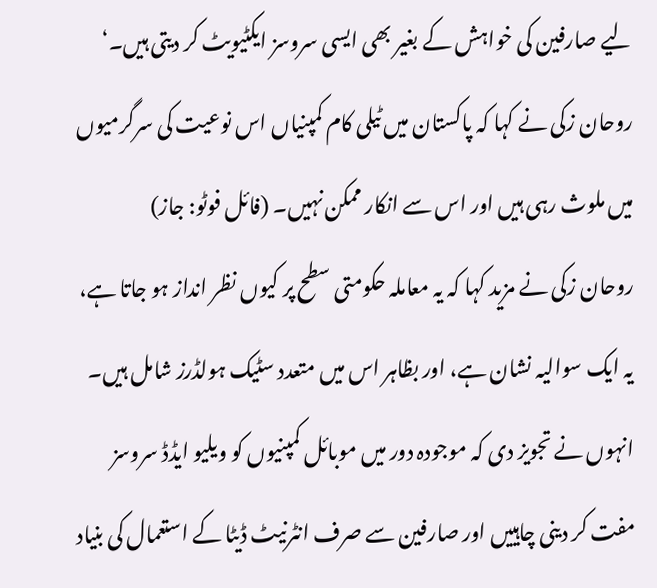لیے صارفین کی خواہش کے بغیر بھی ایسی سروسز ایکٹیویٹ کر دیتی ہیں۔‘
روحان زکی نے کہا کہ پاکستان میں ٹیلی کام کمپنیاں اس نوعیت کی سرگرمیوں میں ملوث رہی ہیں اور اس سے انکار ممکن نہیں۔ (فائل فوٹو: جاز)
روحان زکی نے مزید کہا کہ یہ معاملہ حکومتی سطح پر کیوں نظر انداز ہو جاتا ہے، یہ ایک سوالیہ نشان ہے، اور بظاہر اس میں متعدد سٹیک ہولڈرز شامل ہیں۔
انہوں نے تجویز دی کہ موجودہ دور میں موبائل کمپنیوں کو ویلیو ایڈڈ سروسز مفت کر دینی چاہییں اور صارفین سے صرف انٹرنیٹ ڈیٹا کے استعمال کی بنیاد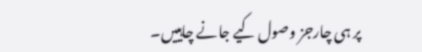پر ہی چارجز وصول کیے جانے چاہییں۔